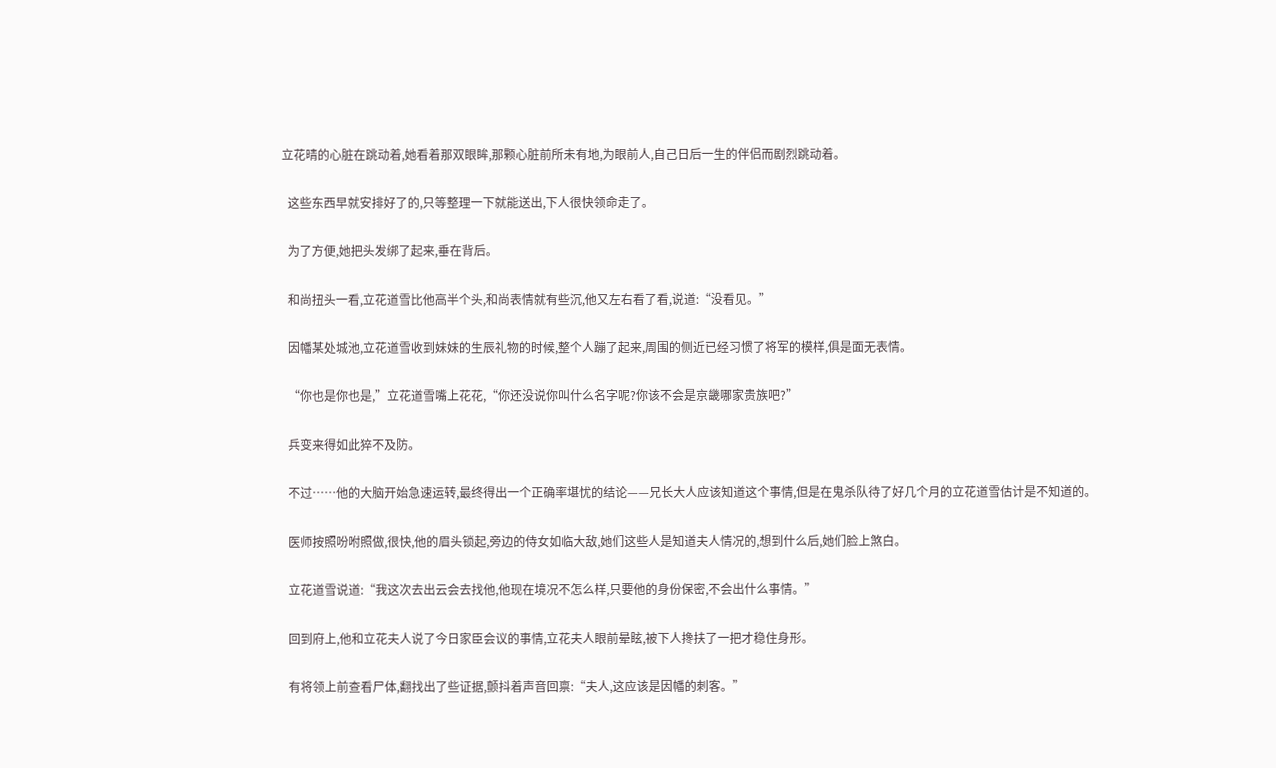立花晴的心脏在跳动着,她看着那双眼眸,那颗心脏前所未有地,为眼前人,自己日后一生的伴侣而剧烈跳动着。

  这些东西早就安排好了的,只等整理一下就能送出,下人很快领命走了。

  为了方便,她把头发绑了起来,垂在背后。

  和尚扭头一看,立花道雪比他高半个头,和尚表情就有些沉,他又左右看了看,说道:“没看见。”

  因幡某处城池,立花道雪收到妹妹的生辰礼物的时候,整个人蹦了起来,周围的侧近已经习惯了将军的模样,俱是面无表情。

  “你也是你也是,”立花道雪嘴上花花,“你还没说你叫什么名字呢?你该不会是京畿哪家贵族吧?”

  兵变来得如此猝不及防。

  不过……他的大脑开始急速运转,最终得出一个正确率堪忧的结论——兄长大人应该知道这个事情,但是在鬼杀队待了好几个月的立花道雪估计是不知道的。

  医师按照吩咐照做,很快,他的眉头锁起,旁边的侍女如临大敌,她们这些人是知道夫人情况的,想到什么后,她们脸上煞白。

  立花道雪说道:“我这次去出云会去找他,他现在境况不怎么样,只要他的身份保密,不会出什么事情。”

  回到府上,他和立花夫人说了今日家臣会议的事情,立花夫人眼前晕眩,被下人搀扶了一把才稳住身形。

  有将领上前查看尸体,翻找出了些证据,颤抖着声音回禀:“夫人,这应该是因幡的刺客。”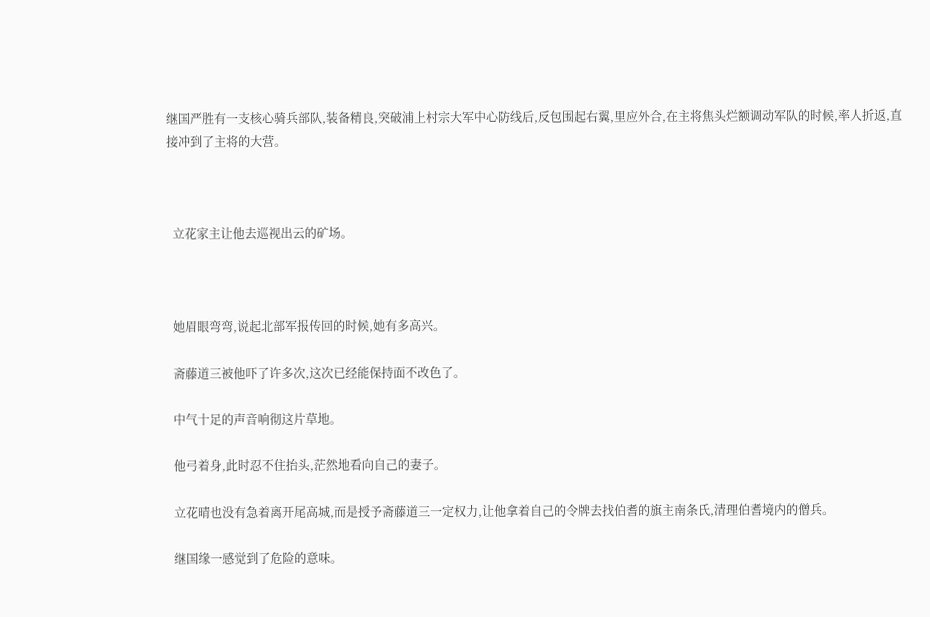继国严胜有一支核心骑兵部队,装备精良,突破浦上村宗大军中心防线后,反包围起右翼,里应外合,在主将焦头烂额调动军队的时候,率人折返,直接冲到了主将的大营。



  立花家主让他去巡视出云的矿场。



  她眉眼弯弯,说起北部军报传回的时候,她有多高兴。

  斋藤道三被他吓了许多次,这次已经能保持面不改色了。

  中气十足的声音响彻这片草地。

  他弓着身,此时忍不住抬头,茫然地看向自己的妻子。

  立花晴也没有急着离开尾高城,而是授予斋藤道三一定权力,让他拿着自己的令牌去找伯耆的旗主南条氏,清理伯耆境内的僧兵。

  继国缘一感觉到了危险的意味。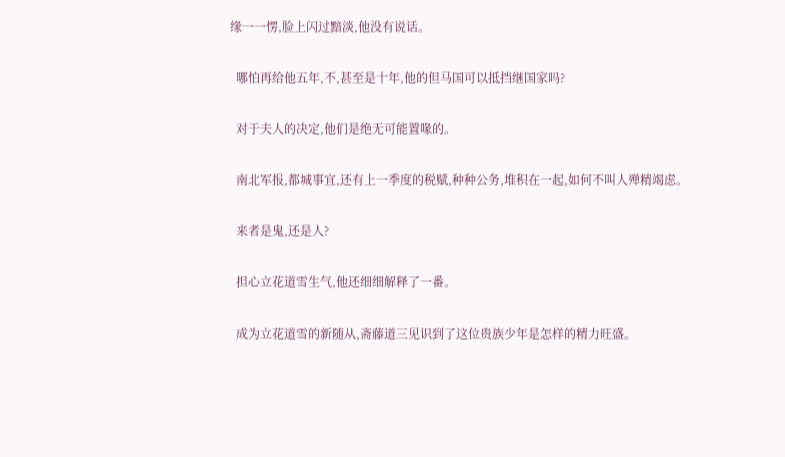缘一一愣,脸上闪过黯淡,他没有说话。

  哪怕再给他五年,不,甚至是十年,他的但马国可以抵挡继国家吗?

  对于夫人的决定,他们是绝无可能置喙的。

  南北军报,都城事宜,还有上一季度的税赋,种种公务,堆积在一起,如何不叫人殚精竭虑。

  来者是鬼,还是人?

  担心立花道雪生气,他还细细解释了一番。

  成为立花道雪的新随从,斋藤道三见识到了这位贵族少年是怎样的精力旺盛。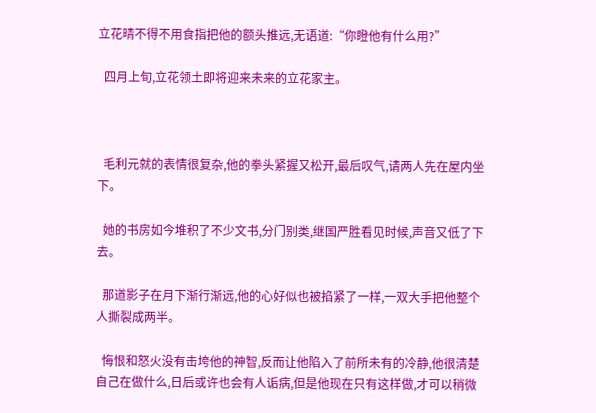立花晴不得不用食指把他的额头推远,无语道:“你瞪他有什么用?”

  四月上旬,立花领土即将迎来未来的立花家主。



  毛利元就的表情很复杂,他的拳头紧握又松开,最后叹气,请两人先在屋内坐下。

  她的书房如今堆积了不少文书,分门别类,继国严胜看见时候,声音又低了下去。

  那道影子在月下渐行渐远,他的心好似也被掐紧了一样,一双大手把他整个人撕裂成两半。

  悔恨和怒火没有击垮他的神智,反而让他陷入了前所未有的冷静,他很清楚自己在做什么,日后或许也会有人诟病,但是他现在只有这样做,才可以稍微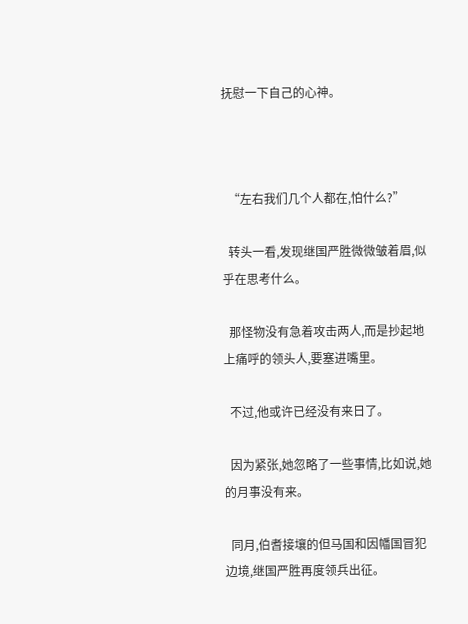抚慰一下自己的心神。



  “左右我们几个人都在,怕什么?”

  转头一看,发现继国严胜微微皱着眉,似乎在思考什么。

  那怪物没有急着攻击两人,而是抄起地上痛呼的领头人,要塞进嘴里。

  不过,他或许已经没有来日了。

  因为紧张,她忽略了一些事情,比如说,她的月事没有来。

  同月,伯耆接壤的但马国和因幡国冒犯边境,继国严胜再度领兵出征。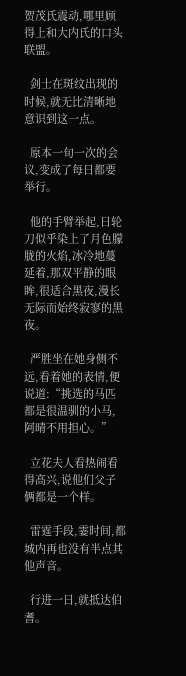贺茂氏震动,哪里顾得上和大内氏的口头联盟。

  剑士在斑纹出现的时候,就无比清晰地意识到这一点。

  原本一旬一次的会议,变成了每日都要举行。

  他的手臂举起,日轮刀似乎染上了月色朦胧的火焰,冰冷地蔓延着,那双平静的眼眸,很适合黑夜,漫长无际而始终寂寥的黑夜。

  严胜坐在她身侧不远,看着她的表情,便说道:“挑选的马匹都是很温驯的小马,阿晴不用担心。”

  立花夫人看热闹看得高兴,说他们父子俩都是一个样。

  雷霆手段,霎时间,都城内再也没有半点其他声音。

  行进一日,就抵达伯耆。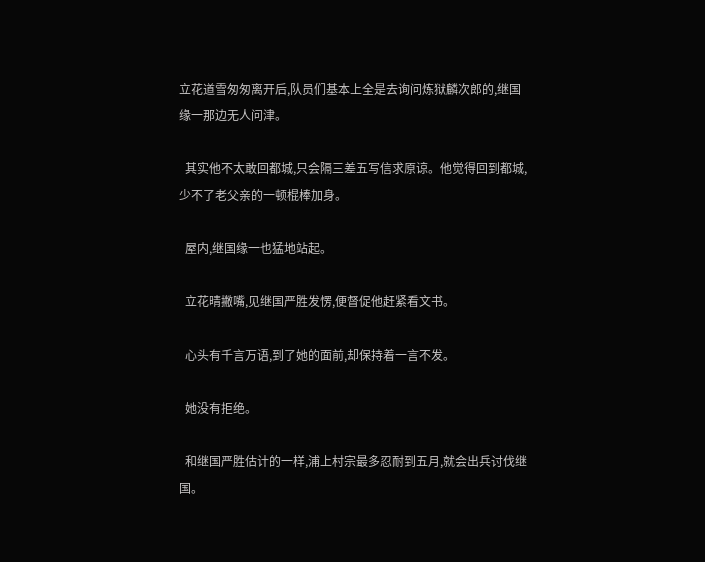立花道雪匆匆离开后,队员们基本上全是去询问炼狱麟次郎的,继国缘一那边无人问津。

  其实他不太敢回都城,只会隔三差五写信求原谅。他觉得回到都城,少不了老父亲的一顿棍棒加身。

  屋内,继国缘一也猛地站起。

  立花晴撇嘴,见继国严胜发愣,便督促他赶紧看文书。

  心头有千言万语,到了她的面前,却保持着一言不发。

  她没有拒绝。

  和继国严胜估计的一样,浦上村宗最多忍耐到五月,就会出兵讨伐继国。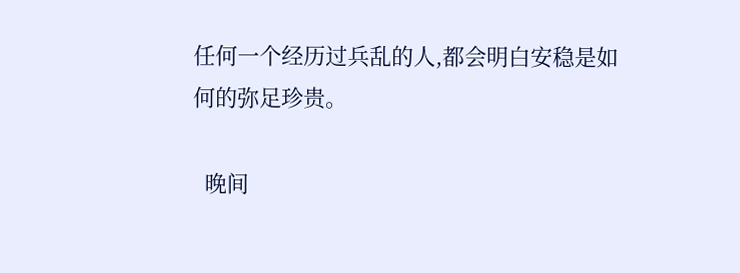任何一个经历过兵乱的人,都会明白安稳是如何的弥足珍贵。

  晚间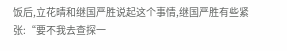饭后,立花晴和继国严胜说起这个事情,继国严胜有些紧张:“要不我去查探一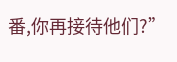番,你再接待他们?”